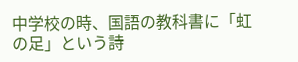中学校の時、国語の教科書に「虹の足」という詩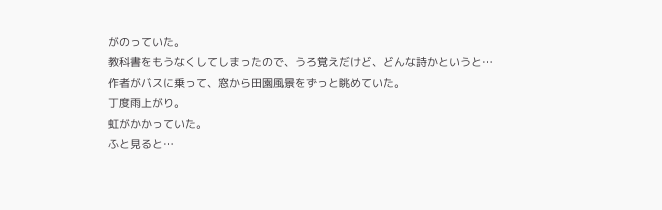がのっていた。
教科書をもうなくしてしまったので、うろ覚えだけど、どんな詩かというと…
作者がバスに乗って、窓から田園風景をずっと眺めていた。
丁度雨上がり。
虹がかかっていた。
ふと見ると…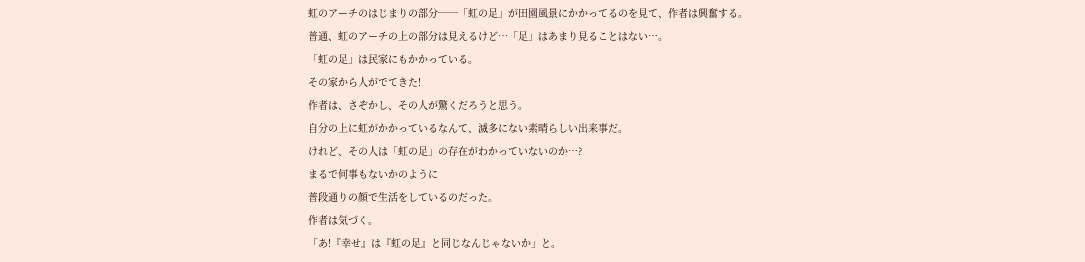虹のアーチのはじまりの部分──「虹の足」が田園風景にかかってるのを見て、作者は興奮する。
普通、虹のアーチの上の部分は見えるけど…「足」はあまり見ることはない…。
「虹の足」は民家にもかかっている。
その家から人がでてきた!
作者は、さぞかし、その人が驚くだろうと思う。
自分の上に虹がかかっているなんて、滅多にない素晴らしい出来事だ。
けれど、その人は「虹の足」の存在がわかっていないのか…?
まるで何事もないかのように
普段通りの顔で生活をしているのだった。
作者は気づく。
「あ!『幸せ』は『虹の足』と同じなんじゃないか」と。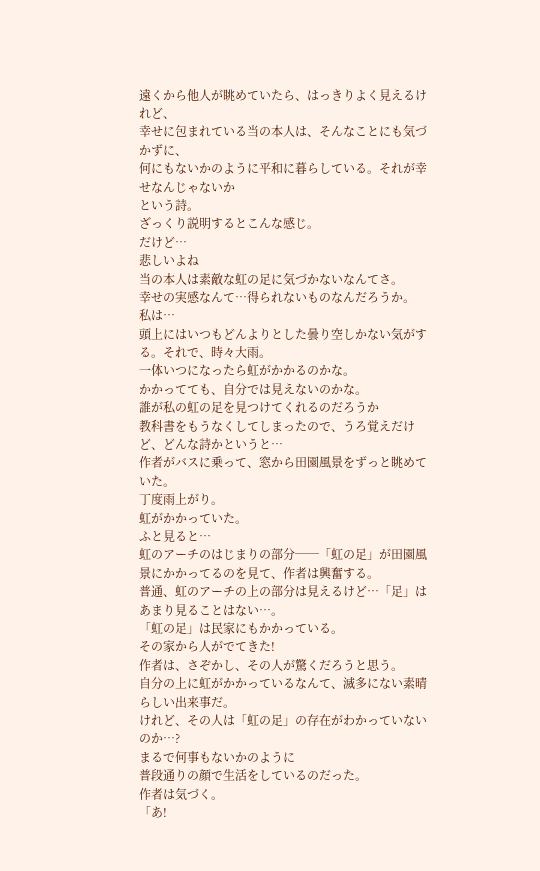遠くから他人が眺めていたら、はっきりよく見えるけれど、
幸せに包まれている当の本人は、そんなことにも気づかずに、
何にもないかのように平和に暮らしている。それが幸せなんじゃないか
という詩。
ざっくり説明するとこんな感じ。
だけど…
悲しいよね
当の本人は素敵な虹の足に気づかないなんてさ。
幸せの実感なんて…得られないものなんだろうか。
私は…
頭上にはいつもどんよりとした曇り空しかない気がする。それで、時々大雨。
一体いつになったら虹がかかるのかな。
かかってても、自分では見えないのかな。
誰が私の虹の足を見つけてくれるのだろうか
教科書をもうなくしてしまったので、うろ覚えだけど、どんな詩かというと…
作者がバスに乗って、窓から田園風景をずっと眺めていた。
丁度雨上がり。
虹がかかっていた。
ふと見ると…
虹のアーチのはじまりの部分──「虹の足」が田園風景にかかってるのを見て、作者は興奮する。
普通、虹のアーチの上の部分は見えるけど…「足」はあまり見ることはない…。
「虹の足」は民家にもかかっている。
その家から人がでてきた!
作者は、さぞかし、その人が驚くだろうと思う。
自分の上に虹がかかっているなんて、滅多にない素晴らしい出来事だ。
けれど、その人は「虹の足」の存在がわかっていないのか…?
まるで何事もないかのように
普段通りの顔で生活をしているのだった。
作者は気づく。
「あ!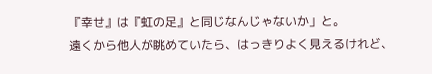『幸せ』は『虹の足』と同じなんじゃないか」と。
遠くから他人が眺めていたら、はっきりよく見えるけれど、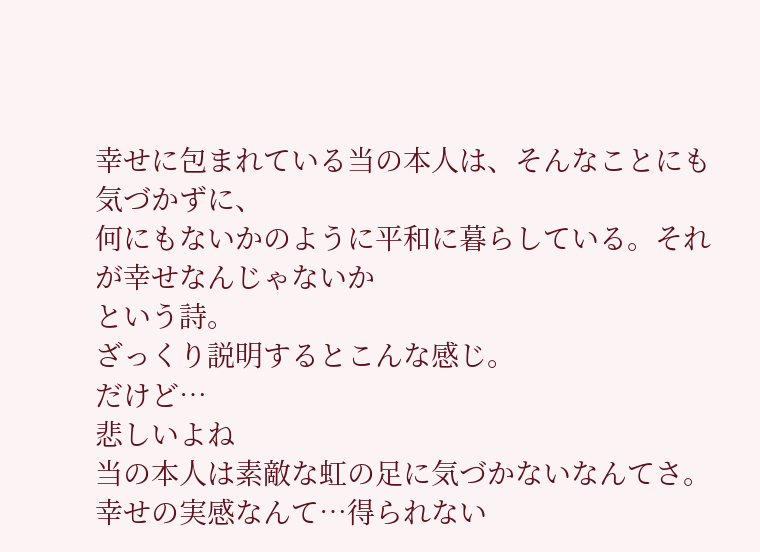幸せに包まれている当の本人は、そんなことにも気づかずに、
何にもないかのように平和に暮らしている。それが幸せなんじゃないか
という詩。
ざっくり説明するとこんな感じ。
だけど…
悲しいよね
当の本人は素敵な虹の足に気づかないなんてさ。
幸せの実感なんて…得られない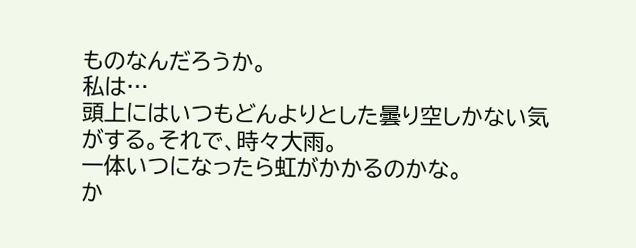ものなんだろうか。
私は…
頭上にはいつもどんよりとした曇り空しかない気がする。それで、時々大雨。
一体いつになったら虹がかかるのかな。
か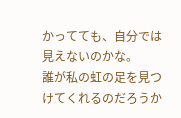かってても、自分では見えないのかな。
誰が私の虹の足を見つけてくれるのだろうか